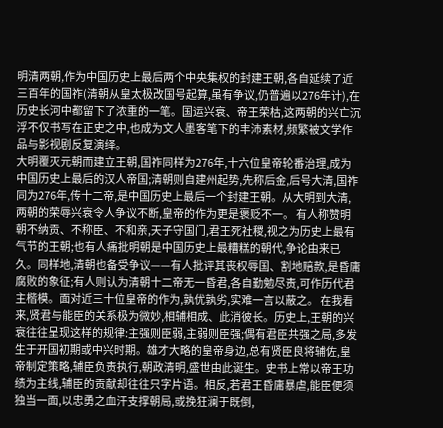明清两朝,作为中国历史上最后两个中央集权的封建王朝,各自延续了近三百年的国祚(清朝从皇太极改国号起算,虽有争议,仍普遍以276年计),在历史长河中都留下了浓重的一笔。国运兴衰、帝王荣枯,这两朝的兴亡沉浮不仅书写在正史之中,也成为文人墨客笔下的丰沛素材,频繁被文学作品与影视剧反复演绎。
大明覆灭元朝而建立王朝,国祚同样为276年,十六位皇帝轮番治理,成为中国历史上最后的汉人帝国;清朝则自建州起势,先称后金,后号大清,国祚同为276年,传十二帝,是中国历史上最后一个封建王朝。从大明到大清,两朝的荣辱兴衰令人争议不断,皇帝的作为更是褒贬不一。 有人称赞明朝不纳贡、不称臣、不和亲,天子守国门,君王死社稷,视之为历史上最有气节的王朝;也有人痛批明朝是中国历史上最糟糕的朝代,争论由来已久。同样地,清朝也备受争议——有人批评其丧权辱国、割地赔款,是昏庸腐败的象征;有人则认为清朝十二帝无一昏君,各自勤勉尽责,可作历代君主楷模。面对近三十位皇帝的作为,孰优孰劣,实难一言以蔽之。 在我看来,贤君与能臣的关系极为微妙,相辅相成、此消彼长。历史上,王朝的兴衰往往呈现这样的规律:主强则臣弱,主弱则臣强;偶有君臣共强之局,多发生于开国初期或中兴时期。雄才大略的皇帝身边,总有贤臣良将辅佐,皇帝制定策略,辅臣负责执行,朝政清明,盛世由此诞生。史书上常以帝王功绩为主线,辅臣的贡献却往往只字片语。相反,若君王昏庸暴虐,能臣便须独当一面,以忠勇之血汗支撑朝局,或挽狂澜于既倒,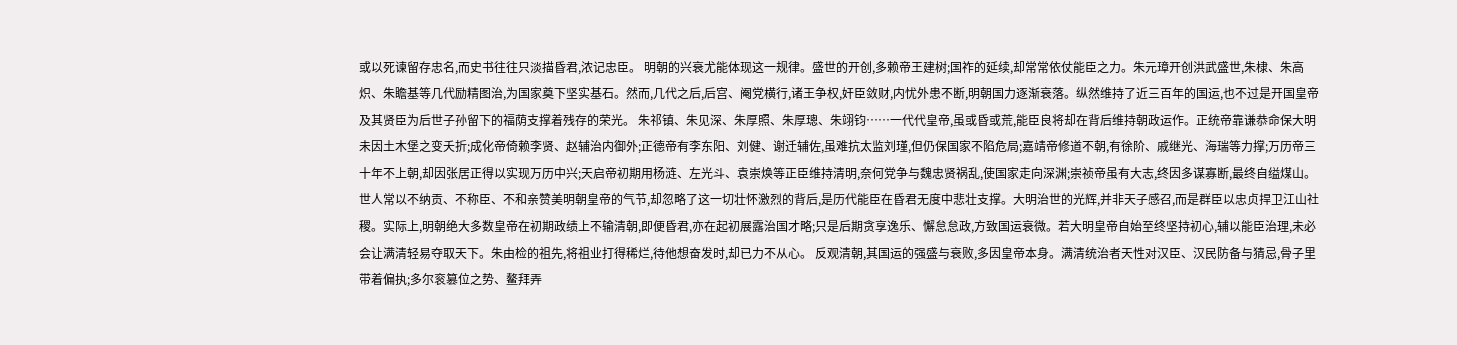或以死谏留存忠名,而史书往往只淡描昏君,浓记忠臣。 明朝的兴衰尤能体现这一规律。盛世的开创,多赖帝王建树;国祚的延续,却常常依仗能臣之力。朱元璋开创洪武盛世,朱棣、朱高炽、朱瞻基等几代励精图治,为国家奠下坚实基石。然而,几代之后,后宫、阉党横行,诸王争权,奸臣敛财,内忧外患不断,明朝国力逐渐衰落。纵然维持了近三百年的国运,也不过是开国皇帝及其贤臣为后世子孙留下的福荫支撑着残存的荣光。 朱祁镇、朱见深、朱厚照、朱厚璁、朱翊钧……一代代皇帝,虽或昏或荒,能臣良将却在背后维持朝政运作。正统帝靠谦恭命保大明未因土木堡之变夭折;成化帝倚赖李贤、赵辅治内御外;正德帝有李东阳、刘健、谢迁辅佐,虽难抗太监刘瑾,但仍保国家不陷危局;嘉靖帝修道不朝,有徐阶、戚继光、海瑞等力撑;万历帝三十年不上朝,却因张居正得以实现万历中兴;天启帝初期用杨涟、左光斗、袁崇焕等正臣维持清明,奈何党争与魏忠贤祸乱,使国家走向深渊;崇祯帝虽有大志,终因多谋寡断,最终自缢煤山。 世人常以不纳贡、不称臣、不和亲赞美明朝皇帝的气节,却忽略了这一切壮怀激烈的背后,是历代能臣在昏君无度中悲壮支撑。大明治世的光辉,并非天子感召,而是群臣以忠贞捍卫江山社稷。实际上,明朝绝大多数皇帝在初期政绩上不输清朝,即便昏君,亦在起初展露治国才略;只是后期贪享逸乐、懈怠怠政,方致国运衰微。若大明皇帝自始至终坚持初心,辅以能臣治理,未必会让满清轻易夺取天下。朱由检的祖先,将祖业打得稀烂,待他想奋发时,却已力不从心。 反观清朝,其国运的强盛与衰败,多因皇帝本身。满清统治者天性对汉臣、汉民防备与猜忌,骨子里带着偏执;多尔衮篡位之势、鳌拜弄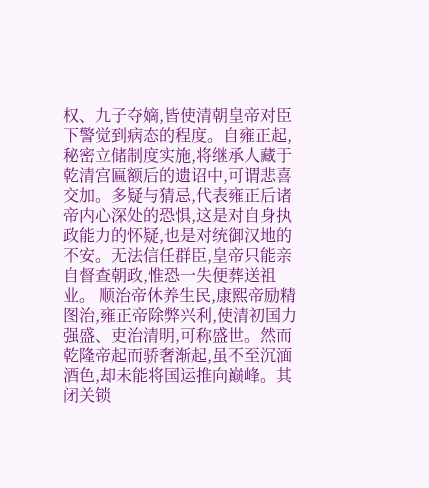权、九子夺嫡,皆使清朝皇帝对臣下警觉到病态的程度。自雍正起,秘密立储制度实施,将继承人藏于乾清宫匾额后的遗诏中,可谓悲喜交加。多疑与猜忌,代表雍正后诸帝内心深处的恐惧,这是对自身执政能力的怀疑,也是对统御汉地的不安。无法信任群臣,皇帝只能亲自督查朝政,惟恐一失便葬送祖业。 顺治帝休养生民,康熙帝励精图治,雍正帝除弊兴利,使清初国力强盛、吏治清明,可称盛世。然而乾隆帝起而骄奢渐起,虽不至沉湎酒色,却未能将国运推向巅峰。其闭关锁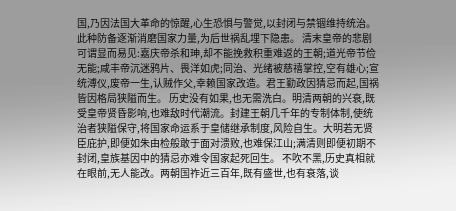国,乃因法国大革命的惊醒,心生恐惧与警觉,以封闭与禁锢维持统治。此种防备逐渐消磨国家力量,为后世祸乱埋下隐患。 清末皇帝的悲剧可谓显而易见:嘉庆帝杀和珅,却不能挽救积重难返的王朝;道光帝节俭无能;咸丰帝沉迷鸦片、畏洋如虎;同治、光绪被慈禧掌控,空有雄心;宣统溥仪,废帝一生,认贼作父,幸赖国家改造。君王勤政因猜忌而起,国祸皆因格局狭隘而生。 历史没有如果,也无需洗白。明清两朝的兴衰,既受皇帝贤昏影响,也难敌时代潮流。封建王朝几千年的专制体制,使统治者狭隘保守,将国家命运系于皇储继承制度,风险自生。大明若无贤臣庇护,即便如朱由检般敢于面对溃败,也难保江山;满清则即便初期不封闭,皇族基因中的猜忌亦难令国家起死回生。 不吹不黑,历史真相就在眼前,无人能改。两朝国祚近三百年,既有盛世,也有衰落,谈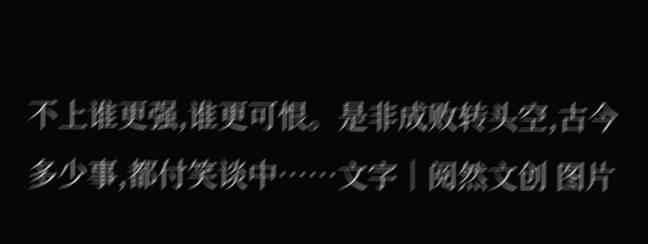不上谁更强,谁更可恨。是非成败转头空,古今多少事,都付笑谈中……文字│阅然文创 图片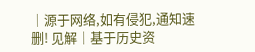│源于网络,如有侵犯,通知速删! 见解│基于历史资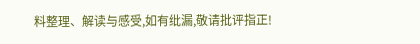料整理、解读与感受,如有纰漏,敬请批评指正!